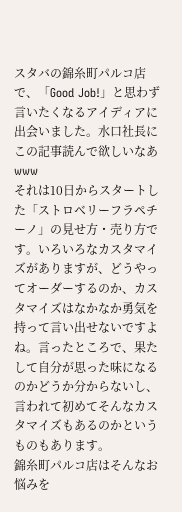スタバの錦糸町パルコ店で、「Good Job!」と思わず言いたくなるアイディアに出会いました。水口社長にこの記事読んで欲しいなあwww
それは10日からスタートした「ストロベリーフラペチーノ」の見せ方・売り方です。いろいろなカスタマイズがありますが、どうやってオーダーするのか、カスタマイズはなかなか勇気を持って言い出せないですよね。言ったところで、果たして自分が思った味になるのかどうか分からないし、言われて初めてそんなカスタマイズもあるのかというものもあります。
錦糸町パルコ店はそんなお悩みを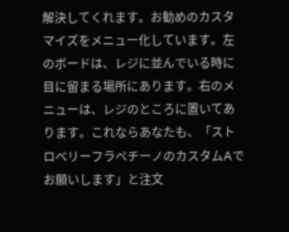解決してくれます。お勧めのカスタマイズをメニュー化しています。左のボードは、レジに並んでいる時に目に留まる場所にあります。右のメニューは、レジのところに置いてあります。これならあなたも、「ストロベリーフラペチーノのカスタムAでお願いします」と注文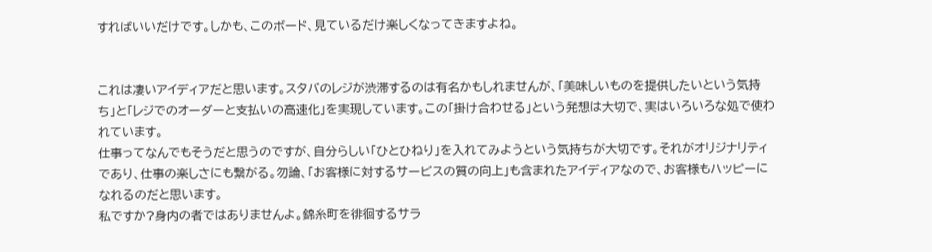すればいいだけです。しかも、このボード、見ているだけ楽しくなってきますよね。


これは凄いアイディアだと思います。スタバのレジが渋滞するのは有名かもしれませんが、「美味しいものを提供したいという気持ち」と「レジでのオーダーと支払いの高速化」を実現しています。この「掛け合わせる」という発想は大切で、実はいろいろな処で使われています。
仕事ってなんでもそうだと思うのですが、自分らしい「ひとひねり」を入れてみようという気持ちが大切です。それがオリジナリティであり、仕事の楽しさにも繋がる。勿論、「お客様に対するサービスの質の向上」も含まれたアイディアなので、お客様もハッピーになれるのだと思います。
私ですか?身内の者ではありませんよ。錦糸町を徘徊するサラ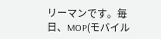リーマンです。毎日、MOP(モバイル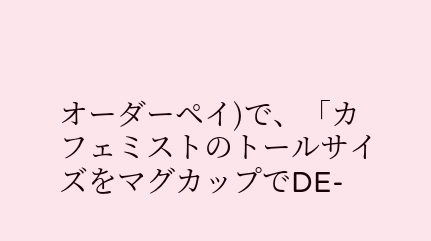オーダーペイ)で、「カフェミストのトールサイズをマグカップでDE-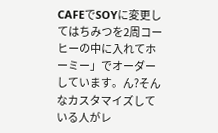CAFEでSOYに変更してはちみつを2周コーヒーの中に入れてホーミー」でオーダーしています。ん?そんなカスタマイズしている人がレ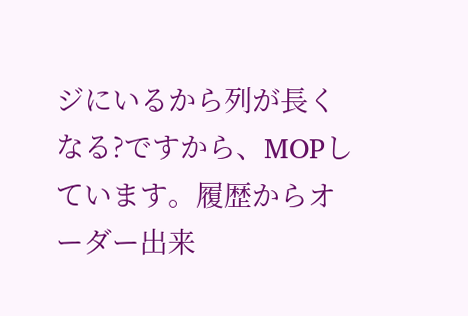ジにいるから列が長くなる?ですから、MOPしています。履歴からオーダー出来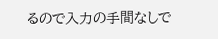るので入力の手間なしで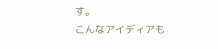す。
こんなアイディアも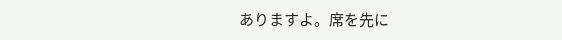ありますよ。席を先に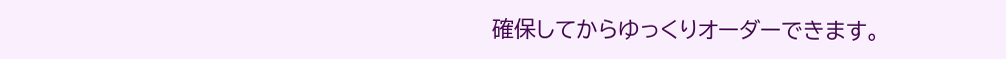確保してからゆっくりオーダーできます。